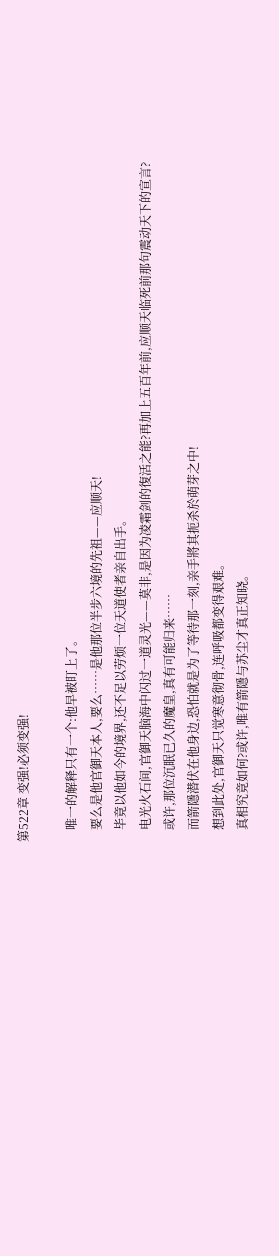第522章 变强!必须变强!

    唯一的解释只有一个:他早被盯上了。
    要么是他官御天本人,要么……是他那位半步六境的先祖——应顺天!
    毕竟以他如今的境界,还不足以劳烦一位天道使者亲自出手。
    电光火石间,官御天脑海中闪过一道灵光——莫非,是因为凌霜剑的復活之能?再加上五百年前,应顺天临死前那句震动天下的宣言?
    或许,那位沉眠已久的魔皇,真有可能归来……
    而箭隱潜伏在他身边,恐怕就是为了等待那一刻,亲手將其扼杀於萌芽之中!
    想到此处,官御天只觉寒意彻骨,连呼吸都变得艰难。
    真相究竟如何?或许,唯有箭隱与苏尘才真正知晓。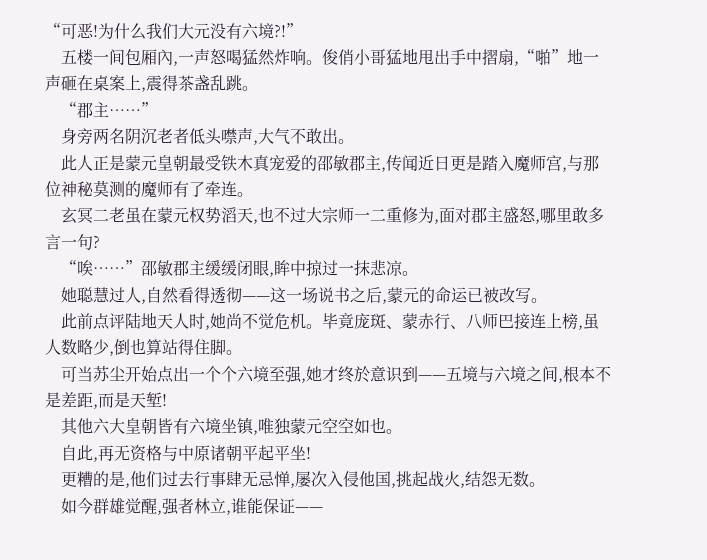“可恶!为什么我们大元没有六境?!”
    五楼一间包厢內,一声怒喝猛然炸响。俊俏小哥猛地甩出手中摺扇,“啪”地一声砸在桌案上,震得茶盏乱跳。
    “郡主……”
    身旁两名阴沉老者低头噤声,大气不敢出。
    此人正是蒙元皇朝最受铁木真宠爱的邵敏郡主,传闻近日更是踏入魔师宫,与那位神秘莫测的魔师有了牵连。
    玄冥二老虽在蒙元权势滔天,也不过大宗师一二重修为,面对郡主盛怒,哪里敢多言一句?
    “唉……”邵敏郡主缓缓闭眼,眸中掠过一抹悲凉。
    她聪慧过人,自然看得透彻——这一场说书之后,蒙元的命运已被改写。
    此前点评陆地天人时,她尚不觉危机。毕竟庞斑、蒙赤行、八师巴接连上榜,虽人数略少,倒也算站得住脚。
    可当苏尘开始点出一个个六境至强,她才终於意识到——五境与六境之间,根本不是差距,而是天堑!
    其他六大皇朝皆有六境坐镇,唯独蒙元空空如也。
    自此,再无资格与中原诸朝平起平坐!
    更糟的是,他们过去行事肆无忌惮,屡次入侵他国,挑起战火,结怨无数。
    如今群雄觉醒,强者林立,谁能保证——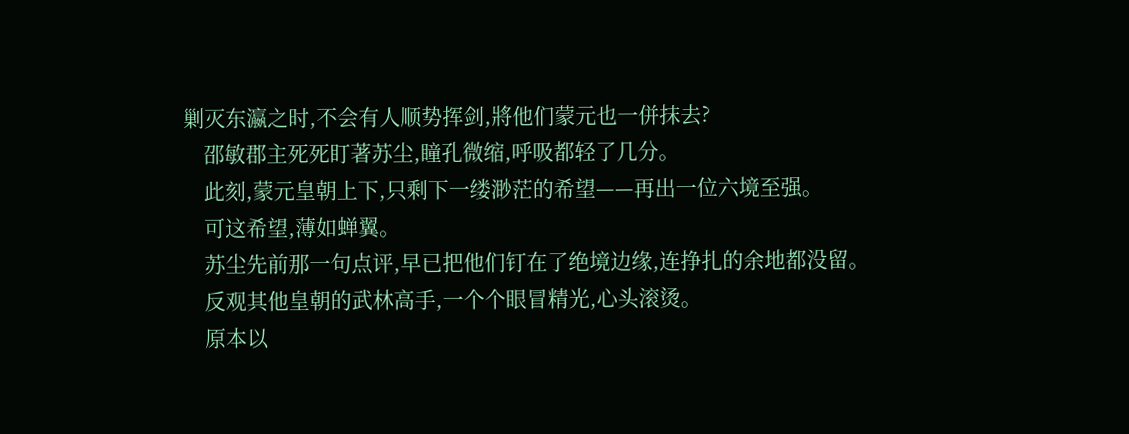剿灭东瀛之时,不会有人顺势挥剑,將他们蒙元也一併抹去?
    邵敏郡主死死盯著苏尘,瞳孔微缩,呼吸都轻了几分。
    此刻,蒙元皇朝上下,只剩下一缕渺茫的希望——再出一位六境至强。
    可这希望,薄如蝉翼。
    苏尘先前那一句点评,早已把他们钉在了绝境边缘,连挣扎的余地都没留。
    反观其他皇朝的武林高手,一个个眼冒精光,心头滚烫。
    原本以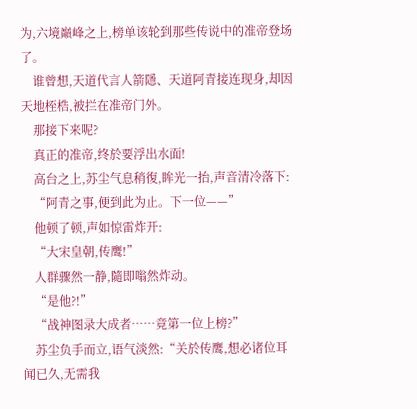为,六境巔峰之上,榜单该轮到那些传说中的准帝登场了。
    谁曾想,天道代言人箭隱、天道阿青接连现身,却因天地桎梏,被拦在准帝门外。
    那接下来呢?
    真正的准帝,终於要浮出水面!
    高台之上,苏尘气息稍復,眸光一抬,声音清冷落下:
    “阿青之事,便到此为止。下一位——”
    他顿了顿,声如惊雷炸开:
    “大宋皇朝,传鹰!”
    人群骤然一静,隨即嗡然炸动。
    “是他?!”
    “战神图录大成者……竟第一位上榜?”
    苏尘负手而立,语气淡然:“关於传鹰,想必诸位耳闻已久,无需我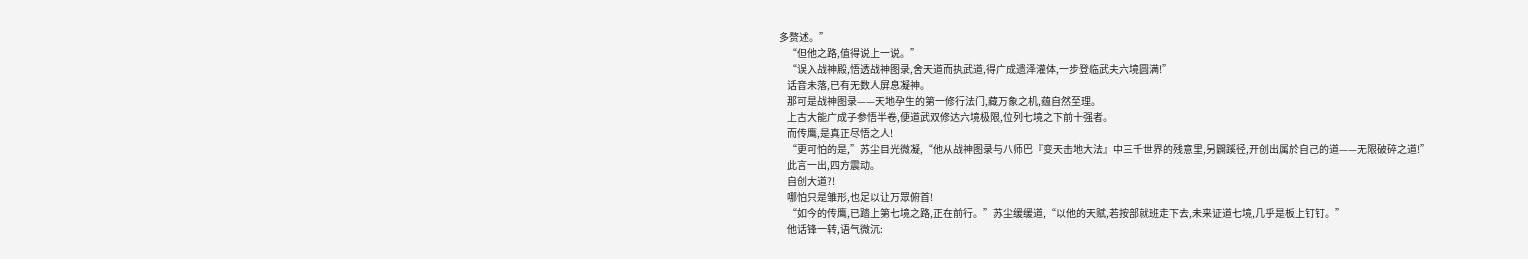多赘述。”
    “但他之路,值得说上一说。”
    “误入战神殿,悟透战神图录,舍天道而执武道,得广成遗泽灌体,一步登临武夫六境圆满!”
    话音未落,已有无数人屏息凝神。
    那可是战神图录——天地孕生的第一修行法门,藏万象之机,蕴自然至理。
    上古大能广成子参悟半卷,便道武双修达六境极限,位列七境之下前十强者。
    而传鹰,是真正尽悟之人!
    “更可怕的是,”苏尘目光微凝,“他从战神图录与八师巴『变天击地大法』中三千世界的残意里,另闢蹊径,开创出属於自己的道——无限破碎之道!”
    此言一出,四方震动。
    自创大道?!
    哪怕只是雏形,也足以让万眾俯首!
    “如今的传鹰,已踏上第七境之路,正在前行。”苏尘缓缓道,“以他的天赋,若按部就班走下去,未来证道七境,几乎是板上钉钉。”
    他话锋一转,语气微沉: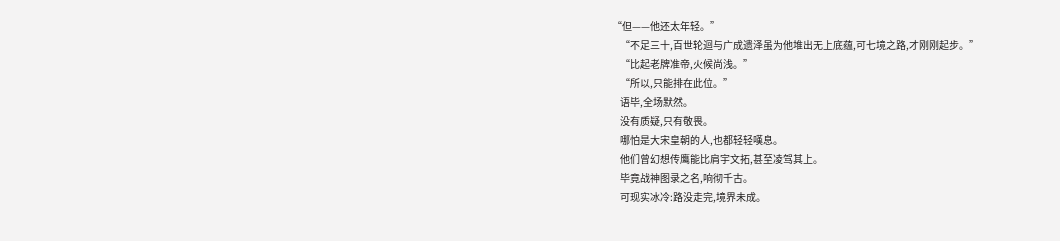“但——他还太年轻。”
    “不足三十,百世轮迴与广成遗泽虽为他堆出无上底蕴,可七境之路,才刚刚起步。”
    “比起老牌准帝,火候尚浅。”
    “所以,只能排在此位。”
    语毕,全场默然。
    没有质疑,只有敬畏。
    哪怕是大宋皇朝的人,也都轻轻嘆息。
    他们曾幻想传鹰能比肩宇文拓,甚至凌驾其上。
    毕竟战神图录之名,响彻千古。
    可现实冰冷:路没走完,境界未成。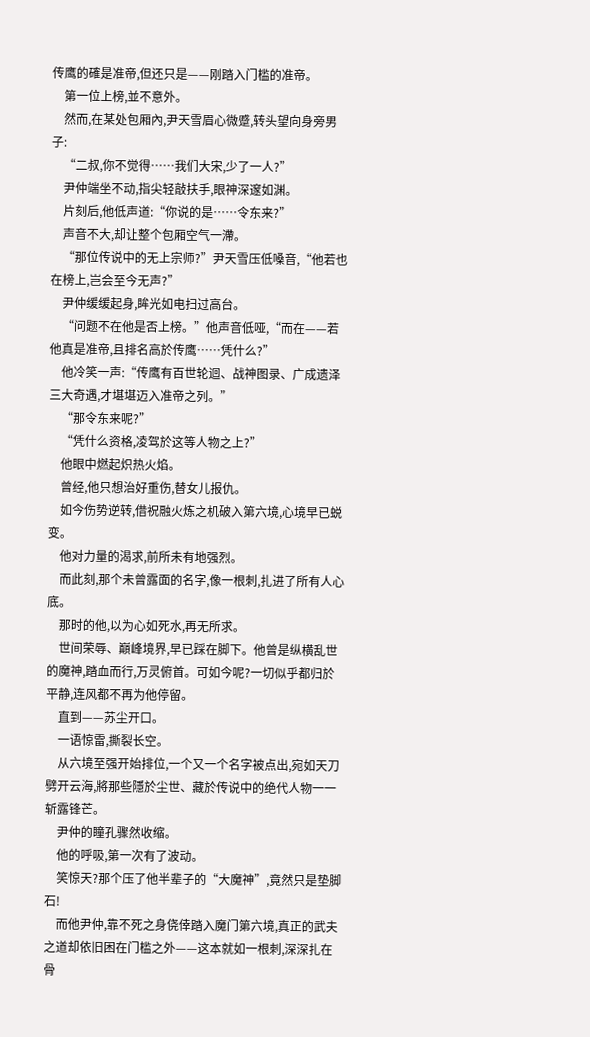传鹰的確是准帝,但还只是——刚踏入门槛的准帝。
    第一位上榜,並不意外。
    然而,在某处包厢內,尹天雪眉心微蹙,转头望向身旁男子:
    “二叔,你不觉得……我们大宋,少了一人?”
    尹仲端坐不动,指尖轻敲扶手,眼神深邃如渊。
    片刻后,他低声道:“你说的是……令东来?”
    声音不大,却让整个包厢空气一滯。
    “那位传说中的无上宗师?”尹天雪压低嗓音,“他若也在榜上,岂会至今无声?”
    尹仲缓缓起身,眸光如电扫过高台。
    “问题不在他是否上榜。”他声音低哑,“而在——若他真是准帝,且排名高於传鹰……凭什么?”
    他冷笑一声:“传鹰有百世轮迴、战神图录、广成遗泽三大奇遇,才堪堪迈入准帝之列。”
    “那令东来呢?”
    “凭什么资格,凌驾於这等人物之上?”
    他眼中燃起炽热火焰。
    曾经,他只想治好重伤,替女儿报仇。
    如今伤势逆转,借祝融火炼之机破入第六境,心境早已蜕变。
    他对力量的渴求,前所未有地强烈。
    而此刻,那个未曾露面的名字,像一根刺,扎进了所有人心底。
    那时的他,以为心如死水,再无所求。
    世间荣辱、巔峰境界,早已踩在脚下。他曾是纵横乱世的魔神,踏血而行,万灵俯首。可如今呢?一切似乎都归於平静,连风都不再为他停留。
    直到——苏尘开口。
    一语惊雷,撕裂长空。
    从六境至强开始排位,一个又一个名字被点出,宛如天刀劈开云海,將那些隱於尘世、藏於传说中的绝代人物一一斩露锋芒。
    尹仲的瞳孔骤然收缩。
    他的呼吸,第一次有了波动。
    笑惊天?那个压了他半辈子的“大魔神”,竟然只是垫脚石!
    而他尹仲,靠不死之身侥倖踏入魔门第六境,真正的武夫之道却依旧困在门槛之外——这本就如一根刺,深深扎在骨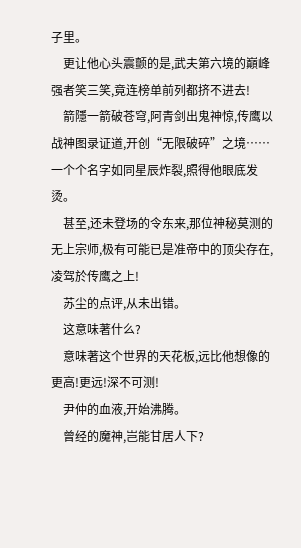子里。
    更让他心头震颤的是,武夫第六境的巔峰强者笑三笑,竟连榜单前列都挤不进去!
    箭隱一箭破苍穹,阿青剑出鬼神惊,传鹰以战神图录证道,开创“无限破碎”之境……一个个名字如同星辰炸裂,照得他眼底发烫。
    甚至,还未登场的令东来,那位神秘莫测的无上宗师,极有可能已是准帝中的顶尖存在,凌驾於传鹰之上!
    苏尘的点评,从未出错。
    这意味著什么?
    意味著这个世界的天花板,远比他想像的更高!更远!深不可测!
    尹仲的血液,开始沸腾。
    曾经的魔神,岂能甘居人下?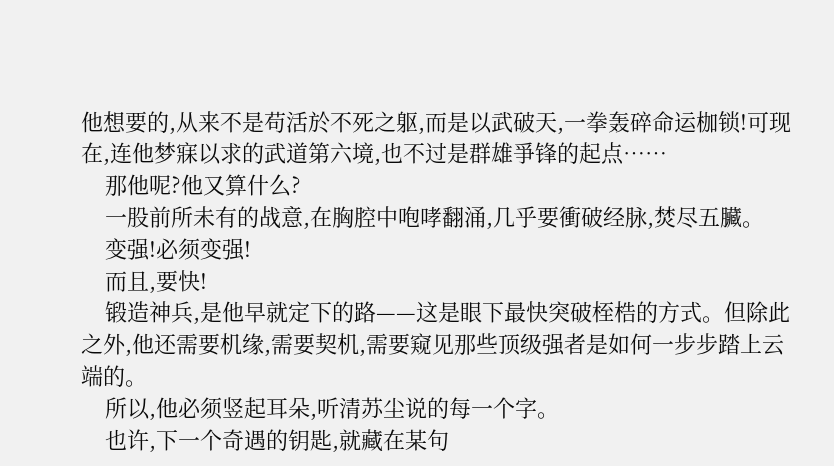他想要的,从来不是苟活於不死之躯,而是以武破天,一拳轰碎命运枷锁!可现在,连他梦寐以求的武道第六境,也不过是群雄爭锋的起点……
    那他呢?他又算什么?
    一股前所未有的战意,在胸腔中咆哮翻涌,几乎要衝破经脉,焚尽五臟。
    变强!必须变强!
    而且,要快!
    锻造神兵,是他早就定下的路——这是眼下最快突破桎梏的方式。但除此之外,他还需要机缘,需要契机,需要窥见那些顶级强者是如何一步步踏上云端的。
    所以,他必须竖起耳朵,听清苏尘说的每一个字。
    也许,下一个奇遇的钥匙,就藏在某句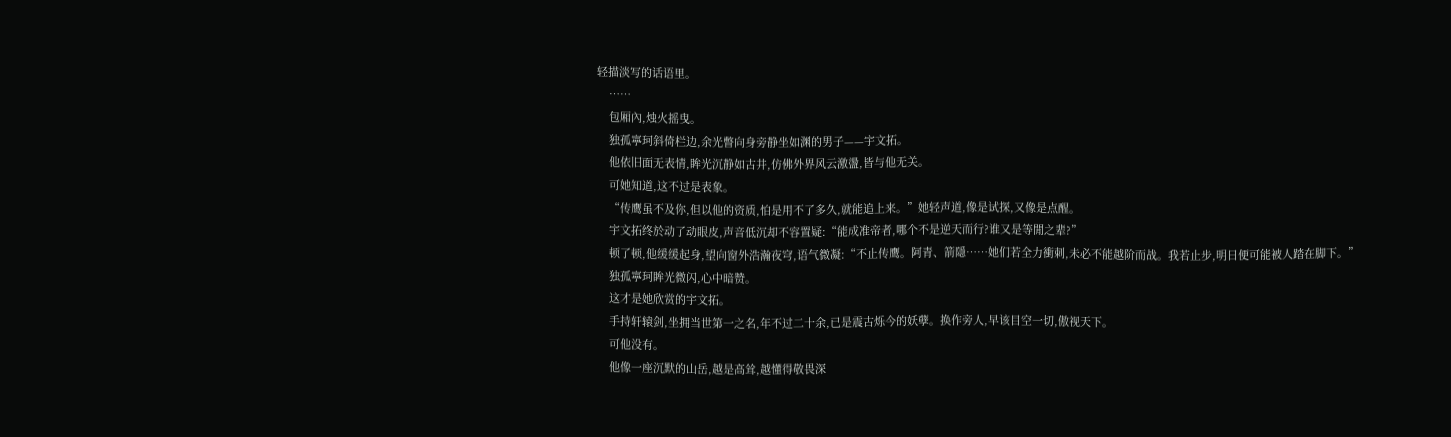轻描淡写的话语里。
    ……
    包厢內,烛火摇曳。
    独孤寧珂斜倚栏边,余光瞥向身旁静坐如渊的男子——宇文拓。
    他依旧面无表情,眸光沉静如古井,仿佛外界风云激盪,皆与他无关。
    可她知道,这不过是表象。
    “传鹰虽不及你,但以他的资质,怕是用不了多久,就能追上来。”她轻声道,像是试探,又像是点醒。
    宇文拓终於动了动眼皮,声音低沉却不容置疑:“能成准帝者,哪个不是逆天而行?谁又是等閒之辈?”
    顿了顿,他缓缓起身,望向窗外浩瀚夜穹,语气微凝:“不止传鹰。阿青、箭隱……她们若全力衝刺,未必不能越阶而战。我若止步,明日便可能被人踏在脚下。”
    独孤寧珂眸光微闪,心中暗赞。
    这才是她欣赏的宇文拓。
    手持轩辕剑,坐拥当世第一之名,年不过二十余,已是震古烁今的妖孽。换作旁人,早该目空一切,傲视天下。
    可他没有。
    他像一座沉默的山岳,越是高耸,越懂得敬畏深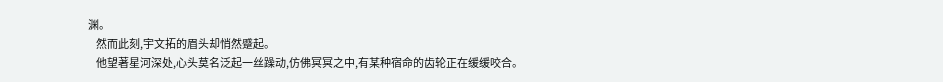渊。
    然而此刻,宇文拓的眉头却悄然蹙起。
    他望著星河深处,心头莫名泛起一丝躁动,仿佛冥冥之中,有某种宿命的齿轮正在缓缓咬合。